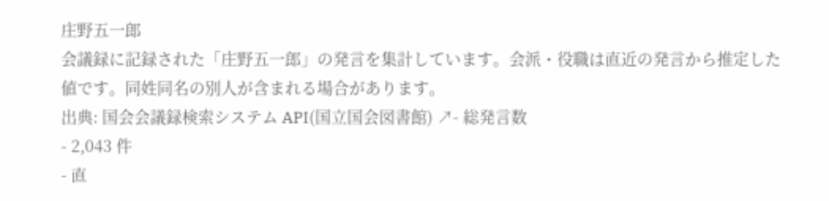庄野五一郎
会議録に記録された「庄野五一郎」の発言を集計しています。会派・役職は直近の発言から推定した値です。同姓同名の別人が含まれる場合があります。
出典: 国会会議録検索システム API(国立国会図書館) ↗- 総発言数
- 2,043 件
- 直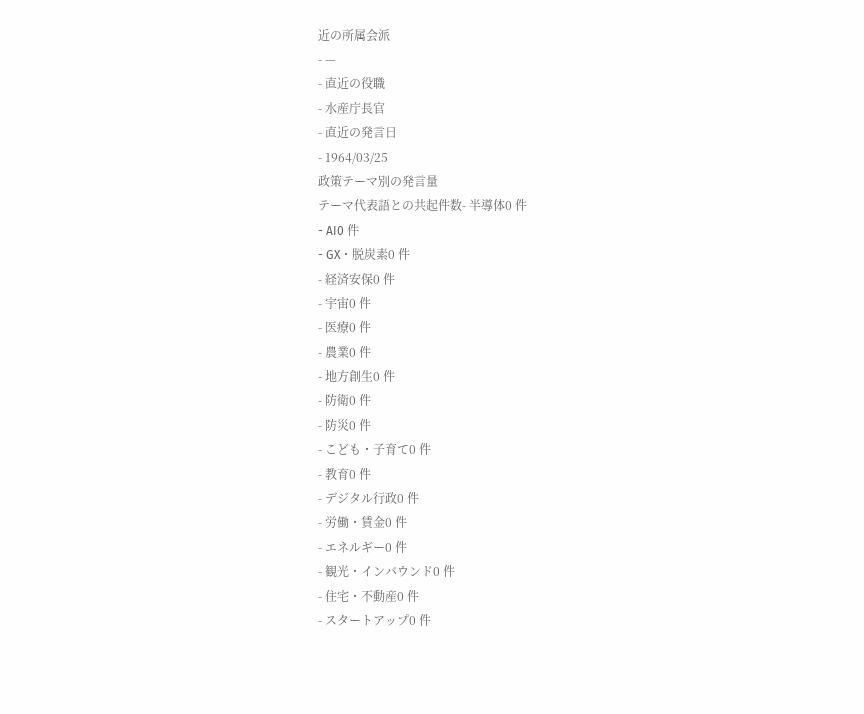近の所属会派
- —
- 直近の役職
- 水産庁長官
- 直近の発言日
- 1964/03/25
政策テーマ別の発言量
テーマ代表語との共起件数- 半導体0 件
- AI0 件
- GX・脱炭素0 件
- 経済安保0 件
- 宇宙0 件
- 医療0 件
- 農業0 件
- 地方創生0 件
- 防衛0 件
- 防災0 件
- こども・子育て0 件
- 教育0 件
- デジタル行政0 件
- 労働・賃金0 件
- エネルギー0 件
- 観光・インバウンド0 件
- 住宅・不動産0 件
- スタートアップ0 件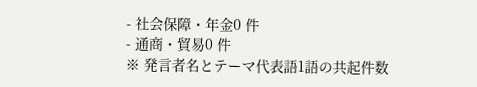- 社会保障・年金0 件
- 通商・貿易0 件
※ 発言者名とテーマ代表語1語の共起件数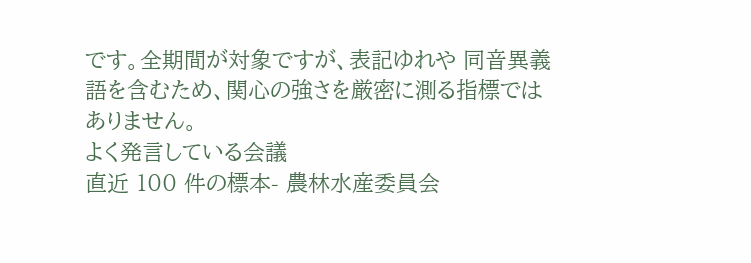です。全期間が対象ですが、表記ゆれや 同音異義語を含むため、関心の強さを厳密に測る指標ではありません。
よく発言している会議
直近 100 件の標本- 農林水産委員会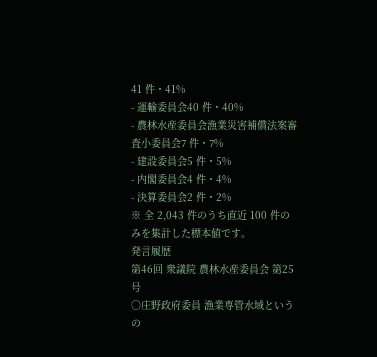41 件・41%
- 運輸委員会40 件・40%
- 農林水産委員会漁業災害補償法案審査小委員会7 件・7%
- 建設委員会5 件・5%
- 内閣委員会4 件・4%
- 決算委員会2 件・2%
※ 全 2,043 件のうち直近 100 件のみを集計した標本値です。
発言履歴
第46回 衆議院 農林水産委員会 第25号
○庄野政府委員 漁業専管水域というの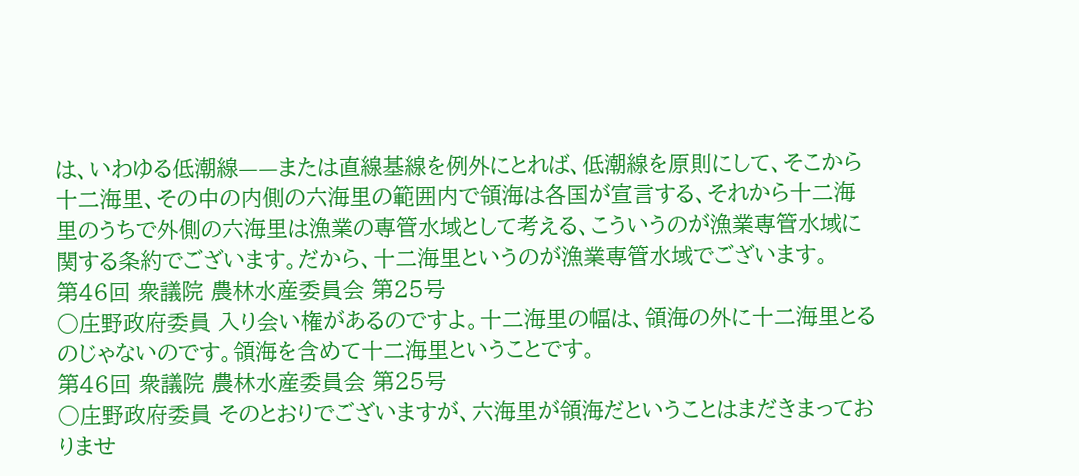は、いわゆる低潮線——または直線基線を例外にとれば、低潮線を原則にして、そこから十二海里、その中の内側の六海里の範囲内で領海は各国が宣言する、それから十二海里のうちで外側の六海里は漁業の専管水域として考える、こういうのが漁業専管水域に関する条約でございます。だから、十二海里というのが漁業専管水域でございます。
第46回 衆議院 農林水産委員会 第25号
○庄野政府委員 入り会い権があるのですよ。十二海里の幅は、領海の外に十二海里とるのじゃないのです。領海を含めて十二海里ということです。
第46回 衆議院 農林水産委員会 第25号
○庄野政府委員 そのとおりでございますが、六海里が領海だということはまだきまっておりませ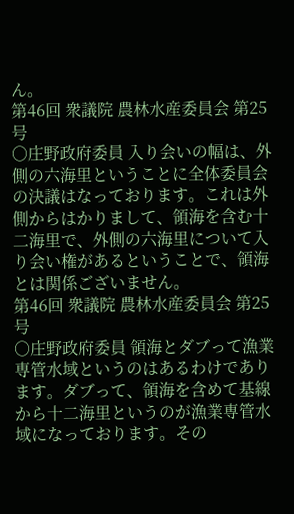ん。
第46回 衆議院 農林水産委員会 第25号
○庄野政府委員 入り会いの幅は、外側の六海里ということに全体委員会の決議はなっております。これは外側からはかりまして、領海を含む十二海里で、外側の六海里について入り会い権があるということで、領海とは関係ございません。
第46回 衆議院 農林水産委員会 第25号
○庄野政府委員 領海とダブって漁業専管水域というのはあるわけであります。ダブって、領海を含めて基線から十二海里というのが漁業専管水域になっております。その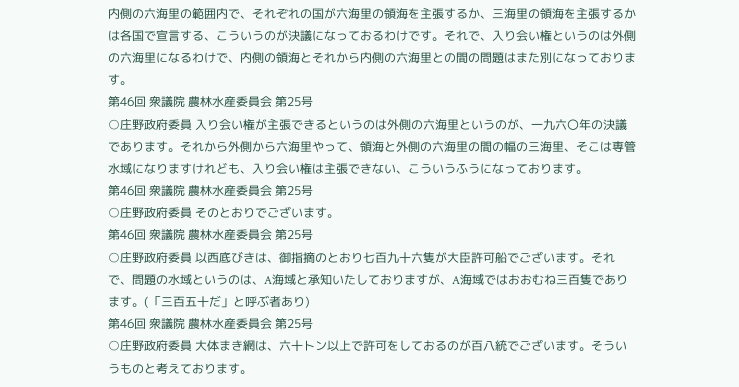内側の六海里の範囲内で、それぞれの国が六海里の領海を主張するか、三海里の領海を主張するかは各国で宣言する、こういうのが決議になっておるわけです。それで、入り会い権というのは外側の六海里になるわけで、内側の領海とそれから内側の六海里との間の問題はまた別になっております。
第46回 衆議院 農林水産委員会 第25号
○庄野政府委員 入り会い権が主張できるというのは外側の六海里というのが、一九六〇年の決議であります。それから外側から六海里やって、領海と外側の六海里の間の幅の三海里、そこは専管水域になりますけれども、入り会い権は主張できない、こういうふうになっております。
第46回 衆議院 農林水産委員会 第25号
○庄野政府委員 そのとおりでございます。
第46回 衆議院 農林水産委員会 第25号
○庄野政府委員 以西底びきは、御指摘のとおり七百九十六隻が大臣許可船でございます。それで、問題の水域というのは、A海域と承知いたしておりますが、A海域ではおおむね三百隻であります。(「三百五十だ」と呼ぶ者あり)
第46回 衆議院 農林水産委員会 第25号
○庄野政府委員 大体まき網は、六十トン以上で許可をしておるのが百八統でございます。そういうものと考えております。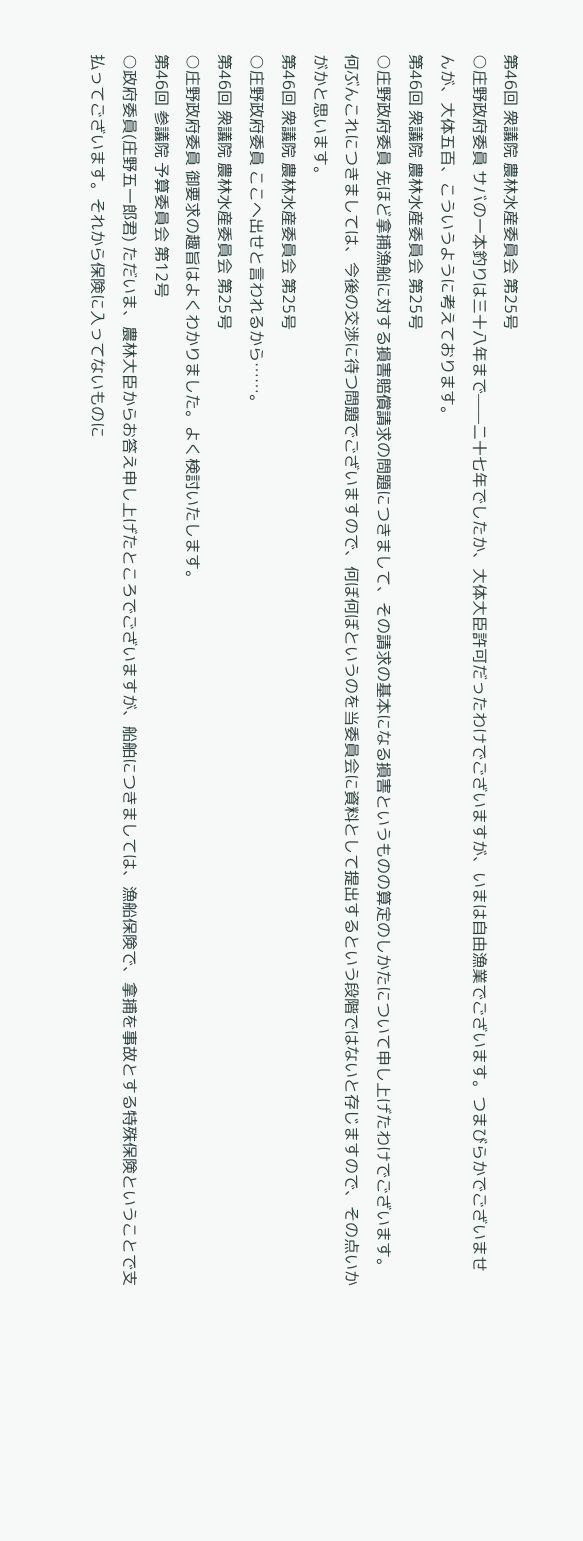第46回 衆議院 農林水産委員会 第25号
○庄野政府委員 サバの一本釣りは三十八年まで——二十七年でしたか、大体大臣許可だったわけでございますが、いまは自由漁業でございます。つまびらかでございませんが、大体五百、こういうように考えております。
第46回 衆議院 農林水産委員会 第25号
○庄野政府委員 先ほど拿捕漁船に対する損害賠償請求の問題につきまして、その請求の基本になる損害というものの算定のしかたについて申し上げたわけでございます。何ぶんこれにつきましては、今後の交渉に待つ問題でございますので、何ぼ何ぼというのを当委員会に資料として提出するという段階ではないと存じますので、その点いかがかと思います。
第46回 衆議院 農林水産委員会 第25号
○庄野政府委員 ここへ出せと言われるから……。
第46回 衆議院 農林水産委員会 第25号
○庄野政府委員 御要求の趣旨はよくわかりました。よく検討いたします。
第46回 参議院 予算委員会 第12号
○政府委員(庄野五一郎君) ただいま、農林大臣からお答え申し上げたところでございますが、船舶につきましては、漁船保険で、拿捕を事故とする特殊保険ということで支払ってございます。それから保険に入ってないものに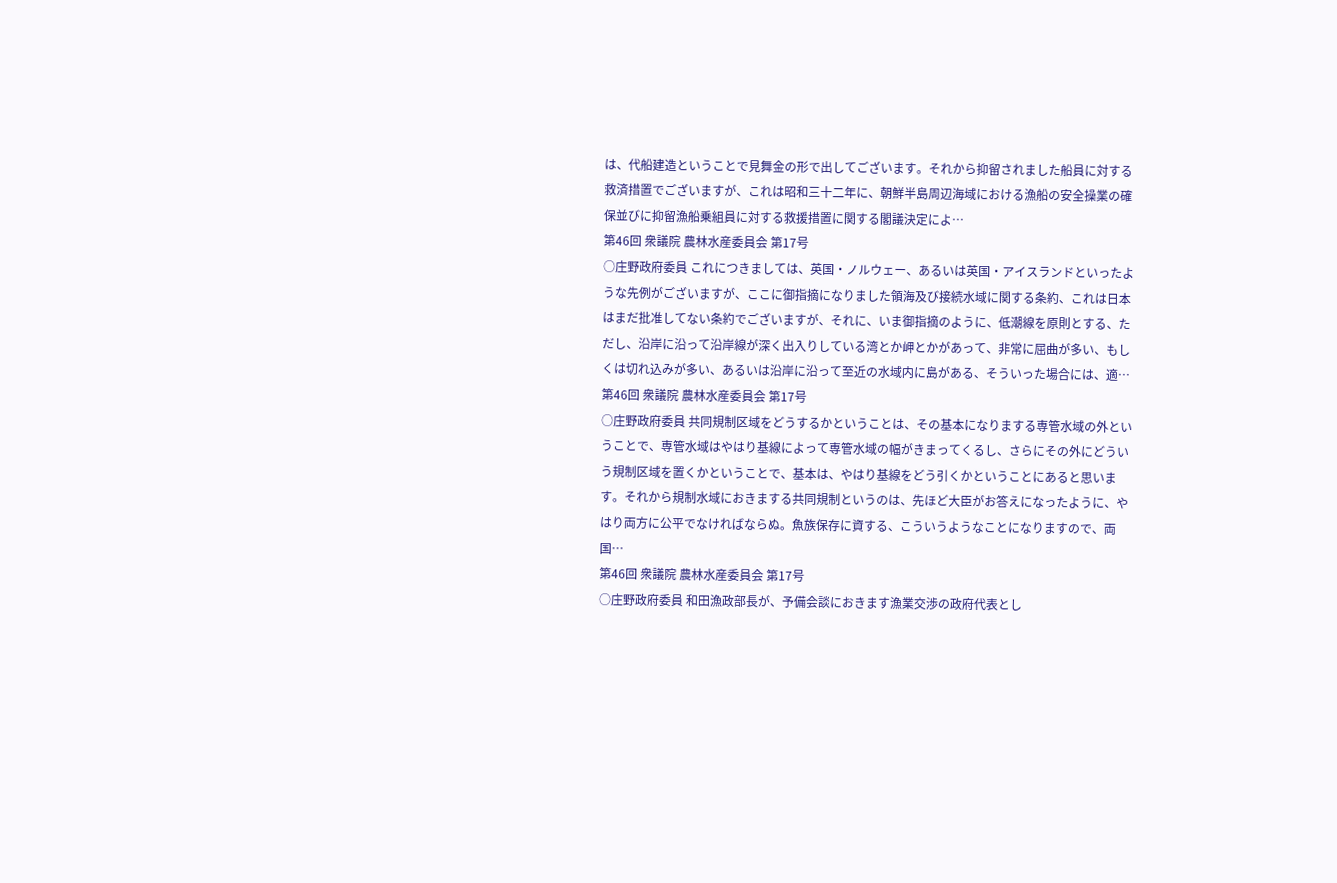は、代船建造ということで見舞金の形で出してございます。それから抑留されました船員に対する救済措置でございますが、これは昭和三十二年に、朝鮮半島周辺海域における漁船の安全操業の確保並びに抑留漁船乗組員に対する救援措置に関する閣議決定によ…
第46回 衆議院 農林水産委員会 第17号
○庄野政府委員 これにつきましては、英国・ノルウェー、あるいは英国・アイスランドといったような先例がございますが、ここに御指摘になりました領海及び接続水域に関する条約、これは日本はまだ批准してない条約でございますが、それに、いま御指摘のように、低潮線を原則とする、ただし、沿岸に沿って沿岸線が深く出入りしている湾とか岬とかがあって、非常に屈曲が多い、もしくは切れ込みが多い、あるいは沿岸に沿って至近の水域内に島がある、そういった場合には、適…
第46回 衆議院 農林水産委員会 第17号
○庄野政府委員 共同規制区域をどうするかということは、その基本になりまする専管水域の外ということで、専管水域はやはり基線によって専管水域の幅がきまってくるし、さらにその外にどういう規制区域を置くかということで、基本は、やはり基線をどう引くかということにあると思います。それから規制水域におきまする共同規制というのは、先ほど大臣がお答えになったように、やはり両方に公平でなければならぬ。魚族保存に資する、こういうようなことになりますので、両国…
第46回 衆議院 農林水産委員会 第17号
○庄野政府委員 和田漁政部長が、予備会談におきます漁業交渉の政府代表とし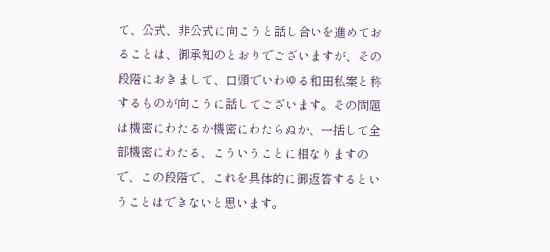て、公式、非公式に向こうと話し合いを進めておることは、御承知のとおりでございますが、その段階におきまして、口頭でいわゆる和田私案と称するものが向こうに話してございます。その問題は機密にわたるか機密にわたらぬか、一括して全部機密にわたる、こういうことに相なりますので、この段階で、これを具体的に御返答するということはできないと思います。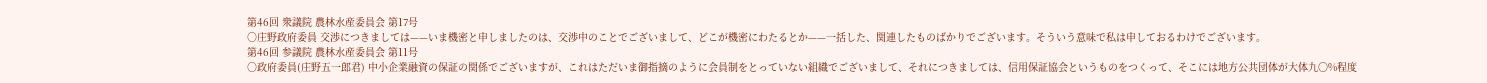第46回 衆議院 農林水産委員会 第17号
○庄野政府委員 交渉につきましては——いま機密と申しましたのは、交渉中のことでございまして、どこが機密にわたるとか——一括した、関連したものばかりでございます。そういう意味で私は申しておるわけでございます。
第46回 参議院 農林水産委員会 第11号
○政府委員(庄野五一郎君) 中小企業融資の保証の関係でございますが、これはただいま御指摘のように会員制をとっていない組織でございまして、それにつきましては、信用保証協会というものをつくって、そこには地方公共団体が大体九〇%程度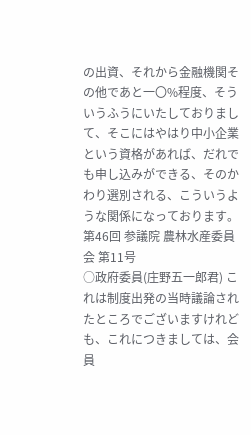の出資、それから金融機関その他であと一〇%程度、そういうふうにいたしておりまして、そこにはやはり中小企業という資格があれば、だれでも申し込みができる、そのかわり選別される、こういうような関係になっております。
第46回 参議院 農林水産委員会 第11号
○政府委員(庄野五一郎君) これは制度出発の当時議論されたところでございますけれども、これにつきましては、会員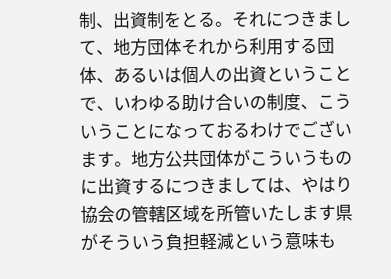制、出資制をとる。それにつきまして、地方団体それから利用する団体、あるいは個人の出資ということで、いわゆる助け合いの制度、こういうことになっておるわけでございます。地方公共団体がこういうものに出資するにつきましては、やはり協会の管轄区域を所管いたします県がそういう負担軽減という意味も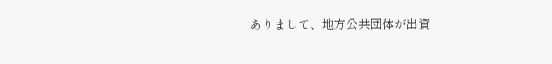ありまして、地方公共団体が出資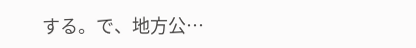する。で、地方公…